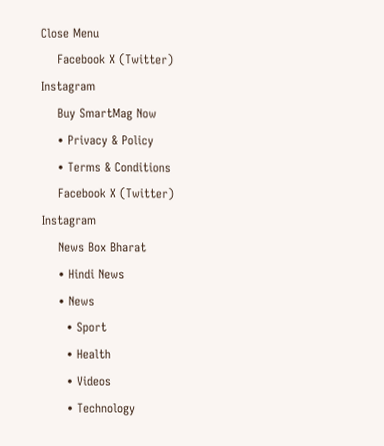Close Menu
    Facebook X (Twitter) Instagram
    Buy SmartMag Now
    • Privacy & Policy
    • Terms & Conditions
    Facebook X (Twitter) Instagram
    News Box Bharat
    • Hindi News
    • News
      • Sport
      • Health
      • Videos
      • Technology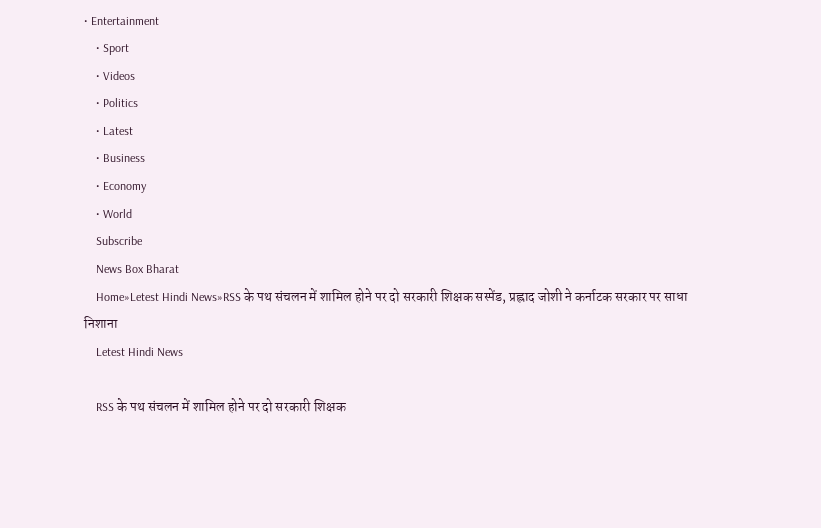• Entertainment
    • Sport
    • Videos
    • Politics
    • Latest
    • Business
    • Economy
    • World
    Subscribe
    News Box Bharat
    Home»Letest Hindi News»RSS के पथ संचलन में शामिल होने पर दो सरकारी शिक्षक सस्पेंड, प्रह्लाद जोशी ने कर्नाटक सरकार पर साधा निशाना
    Letest Hindi News

    RSS के पथ संचलन में शामिल होने पर दो सरकारी शिक्षक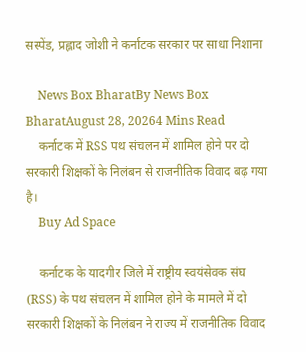सस्पेंड, प्रह्लाद जोशी ने कर्नाटक सरकार पर साधा निशाना

    News Box BharatBy News Box BharatAugust 28, 20264 Mins Read
    कर्नाटक में RSS पथ संचलन में शामिल होने पर दो सरकारी शिक्षकों के निलंबन से राजनीतिक विवाद बढ़ गया है।
    Buy Ad Space

    कर्नाटक के यादगीर जिले में राष्ट्रीय स्वयंसेवक संघ (RSS) के पथ संचलन में शामिल होने के मामले में दो सरकारी शिक्षकों के निलंबन ने राज्य में राजनीतिक विवाद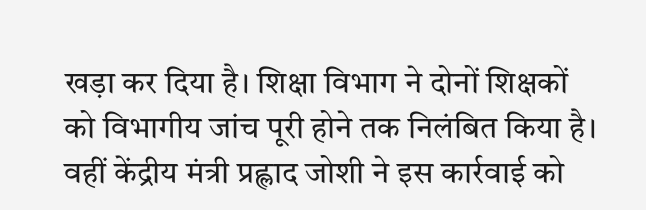खड़ा कर दिया है। शिक्षा विभाग ने दोनों शिक्षकों को विभागीय जांच पूरी होने तक निलंबित किया है। वहीं केंद्रीय मंत्री प्रह्लाद जोशी ने इस कार्रवाई को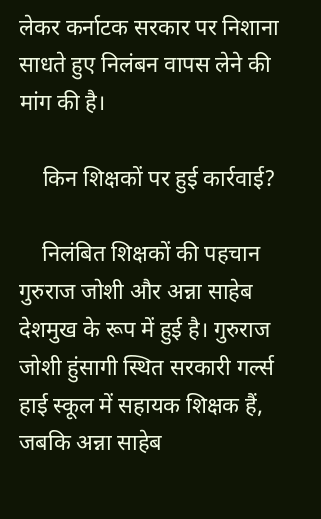लेकर कर्नाटक सरकार पर निशाना साधते हुए निलंबन वापस लेने की मांग की है।

    किन शिक्षकों पर हुई कार्रवाई?

    निलंबित शिक्षकों की पहचान गुरुराज जोशी और अन्ना साहेब देशमुख के रूप में हुई है। गुरुराज जोशी हुंसागी स्थित सरकारी गर्ल्स हाई स्कूल में सहायक शिक्षक हैं, जबकि अन्ना साहेब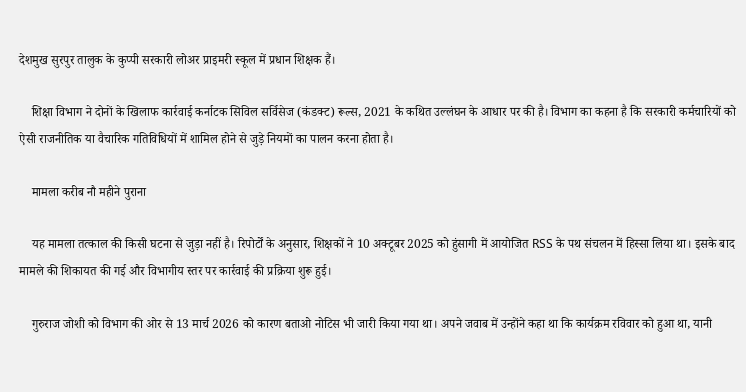देशमुख सुरपुर तालुक के कुप्पी सरकारी लोअर प्राइमरी स्कूल में प्रधान शिक्षक हैं।

    शिक्षा विभाग ने दोनों के खिलाफ कार्रवाई कर्नाटक सिविल सर्विसेज (कंडक्ट) रूल्स, 2021 के कथित उल्लंघन के आधार पर की है। विभाग का कहना है कि सरकारी कर्मचारियों को ऐसी राजनीतिक या वैचारिक गतिविधियों में शामिल होने से जुड़े नियमों का पालन करना होता है।

    मामला करीब नौ महीने पुराना

    यह मामला तत्काल की किसी घटना से जुड़ा नहीं है। रिपोर्टों के अनुसार, शिक्षकों ने 10 अक्टूबर 2025 को हुंसागी में आयोजित RSS के पथ संचलन में हिस्सा लिया था। इसके बाद मामले की शिकायत की गई और विभागीय स्तर पर कार्रवाई की प्रक्रिया शुरू हुई।

    गुरुराज जोशी को विभाग की ओर से 13 मार्च 2026 को कारण बताओ नोटिस भी जारी किया गया था। अपने जवाब में उन्होंने कहा था कि कार्यक्रम रविवार को हुआ था, यानी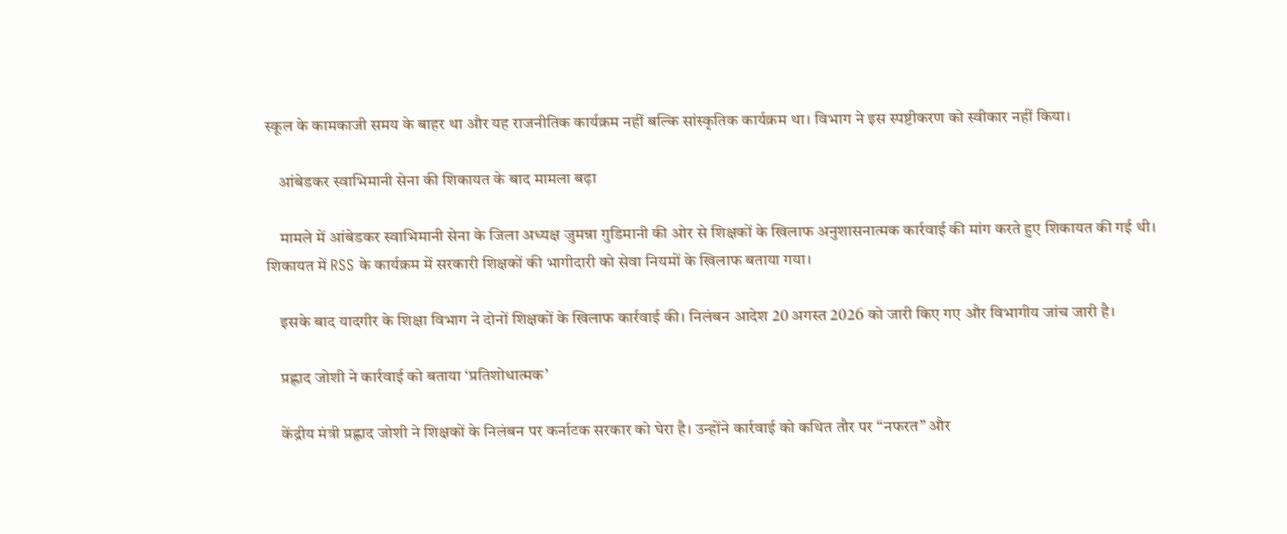स्कूल के कामकाजी समय के बाहर था और यह राजनीतिक कार्यक्रम नहीं बल्कि सांस्कृतिक कार्यक्रम था। विभाग ने इस स्पष्टीकरण को स्वीकार नहीं किया।

    आंबेडकर स्वाभिमानी सेना की शिकायत के बाद मामला बढ़ा

    मामले में आंबेडकर स्वाभिमानी सेना के जिला अध्यक्ष जुमन्ना गुडिमानी की ओर से शिक्षकों के खिलाफ अनुशासनात्मक कार्रवाई की मांग करते हुए शिकायत की गई थी। शिकायत में RSS के कार्यक्रम में सरकारी शिक्षकों की भागीदारी को सेवा नियमों के खिलाफ बताया गया।

    इसके बाद यादगीर के शिक्षा विभाग ने दोनों शिक्षकों के खिलाफ कार्रवाई की। निलंबन आदेश 20 अगस्त 2026 को जारी किए गए और विभागीय जांच जारी है।

    प्रह्लाद जोशी ने कार्रवाई को बताया ‘प्रतिशोधात्मक’

    केंद्रीय मंत्री प्रह्लाद जोशी ने शिक्षकों के निलंबन पर कर्नाटक सरकार को घेरा है। उन्होंने कार्रवाई को कथित तौर पर “नफरत” और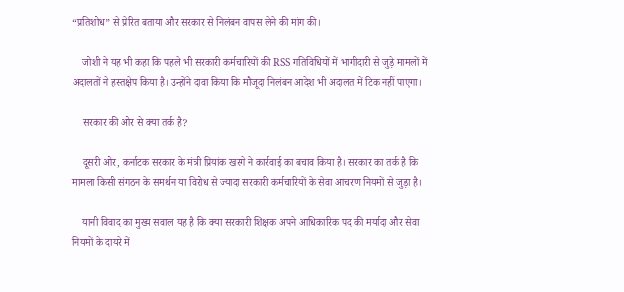“प्रतिशोध” से प्रेरित बताया और सरकार से निलंबन वापस लेने की मांग की।

    जोशी ने यह भी कहा कि पहले भी सरकारी कर्मचारियों की RSS गतिविधियों में भागीदारी से जुड़े मामलों में अदालतों ने हस्तक्षेप किया है। उन्होंने दावा किया कि मौजूदा निलंबन आदेश भी अदालत में टिक नहीं पाएगा।

    सरकार की ओर से क्या तर्क है?

    दूसरी ओर, कर्नाटक सरकार के मंत्री प्रियांक खरगे ने कार्रवाई का बचाव किया है। सरकार का तर्क है कि मामला किसी संगठन के समर्थन या विरोध से ज्यादा सरकारी कर्मचारियों के सेवा आचरण नियमों से जुड़ा है।

    यानी विवाद का मुख्य सवाल यह है कि क्या सरकारी शिक्षक अपने आधिकारिक पद की मर्यादा और सेवा नियमों के दायरे में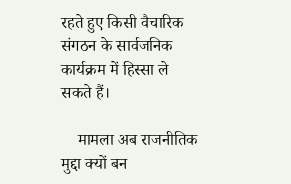रहते हुए किसी वैचारिक संगठन के सार्वजनिक कार्यक्रम में हिस्सा ले सकते हैं।

    मामला अब राजनीतिक मुद्दा क्यों बन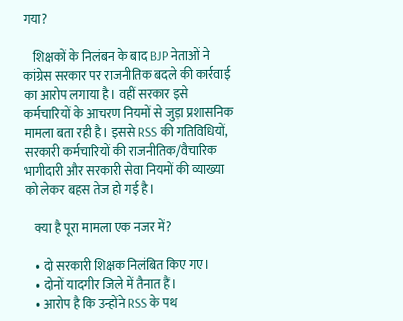गया?

    शिक्षकों के निलंबन के बाद BJP नेताओं ने कांग्रेस सरकार पर राजनीतिक बदले की कार्रवाई का आरोप लगाया है। वहीं सरकार इसे कर्मचारियों के आचरण नियमों से जुड़ा प्रशासनिक मामला बता रही है। इससे RSS की गतिविधियों, सरकारी कर्मचारियों की राजनीतिक/वैचारिक भागीदारी और सरकारी सेवा नियमों की व्याख्या को लेकर बहस तेज हो गई है।

    क्या है पूरा मामला एक नजर में?

    • दो सरकारी शिक्षक निलंबित किए गए।
    • दोनों यादगीर जिले में तैनात हैं।
    • आरोप है कि उन्होंने RSS के पथ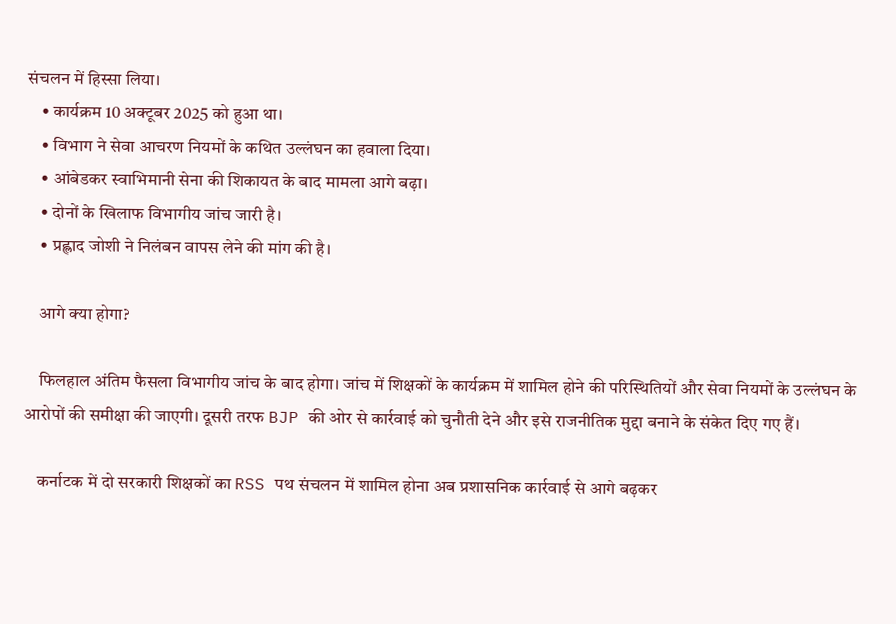संचलन में हिस्सा लिया।
    • कार्यक्रम 10 अक्टूबर 2025 को हुआ था।
    • विभाग ने सेवा आचरण नियमों के कथित उल्लंघन का हवाला दिया।
    • आंबेडकर स्वाभिमानी सेना की शिकायत के बाद मामला आगे बढ़ा।
    • दोनों के खिलाफ विभागीय जांच जारी है।
    • प्रह्लाद जोशी ने निलंबन वापस लेने की मांग की है।

    आगे क्या होगा?

    फिलहाल अंतिम फैसला विभागीय जांच के बाद होगा। जांच में शिक्षकों के कार्यक्रम में शामिल होने की परिस्थितियों और सेवा नियमों के उल्लंघन के आरोपों की समीक्षा की जाएगी। दूसरी तरफ BJP की ओर से कार्रवाई को चुनौती देने और इसे राजनीतिक मुद्दा बनाने के संकेत दिए गए हैं।

    कर्नाटक में दो सरकारी शिक्षकों का RSS पथ संचलन में शामिल होना अब प्रशासनिक कार्रवाई से आगे बढ़कर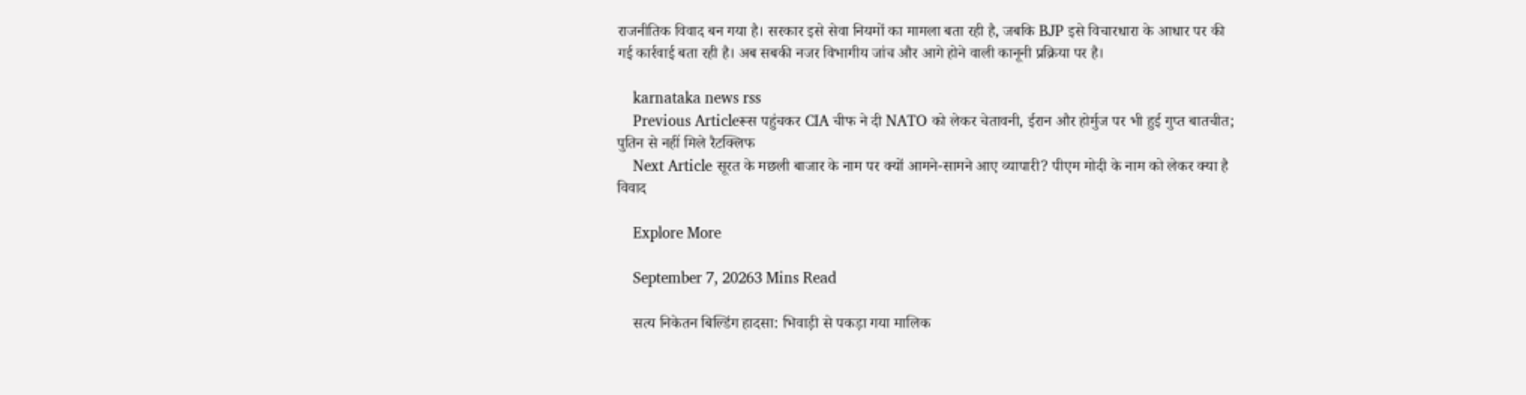राजनीतिक विवाद बन गया है। सरकार इसे सेवा नियमों का मामला बता रही है, जबकि BJP इसे विचारधारा के आधार पर की गई कार्रवाई बता रही है। अब सबकी नजर विभागीय जांच और आगे होने वाली कानूनी प्रक्रिया पर है।

    karnataka news rss
    Previous Articleरूस पहुंचकर CIA चीफ ने दी NATO को लेकर चेतावनी, ईरान और होर्मुज पर भी हुई गुप्त बातचीत; पुतिन से नहीं मिले रैटक्लिफ
    Next Article सूरत के मछली बाजार के नाम पर क्यों आमने-सामने आए व्यापारी? पीएम मोदी के नाम को लेकर क्या है विवाद

    Explore More

    September 7, 20263 Mins Read

    सत्य निकेतन बिल्डिंग हादसा: भिवाड़ी से पकड़ा गया मालिक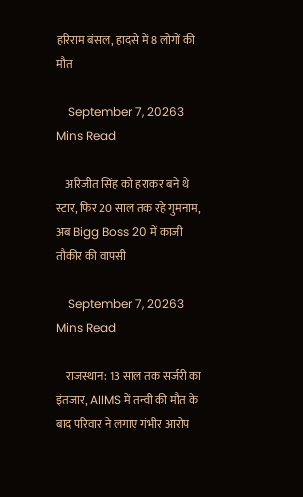हरिराम बंसल, हादसे में 8 लोगों की मौत

    September 7, 20263 Mins Read

    अरिजीत सिंह को हराकर बने थे स्टार, फिर 20 साल तक रहे गुमनाम, अब Bigg Boss 20 में काजी तौकीर की वापसी

    September 7, 20263 Mins Read

    राजस्थान: 13 साल तक सर्जरी का इंतजार, AIIMS में तन्वी की मौत के बाद परिवार ने लगाए गंभीर आरोप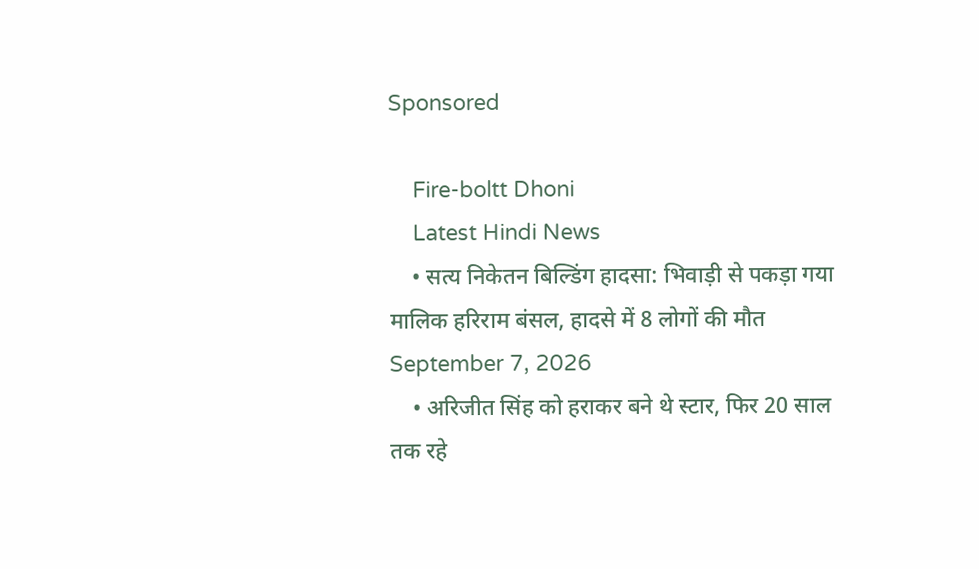Sponsored

    Fire-boltt Dhoni
    Latest Hindi News
    • सत्य निकेतन बिल्डिंग हादसा: भिवाड़ी से पकड़ा गया मालिक हरिराम बंसल, हादसे में 8 लोगों की मौत September 7, 2026
    • अरिजीत सिंह को हराकर बने थे स्टार, फिर 20 साल तक रहे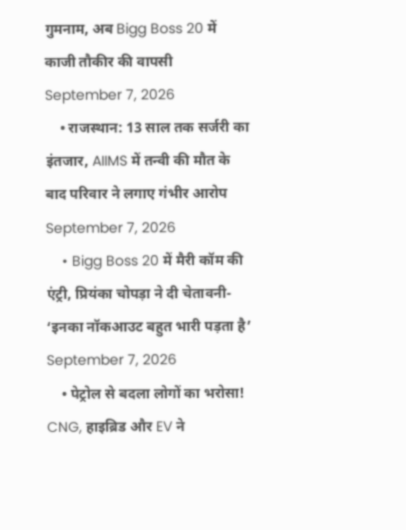गुमनाम, अब Bigg Boss 20 में काजी तौकीर की वापसी September 7, 2026
    • राजस्थान: 13 साल तक सर्जरी का इंतजार, AIIMS में तन्वी की मौत के बाद परिवार ने लगाए गंभीर आरोप September 7, 2026
    • Bigg Boss 20 में मैरी कॉम की एंट्री, प्रियंका चोपड़ा ने दी चेतावनी- ‘इनका नॉकआउट बहुत भारी पड़ता है’ September 7, 2026
    • पेट्रोल से बदला लोगों का भरोसा! CNG, हाइब्रिड और EV ने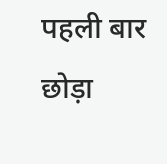पहली बार छोड़ा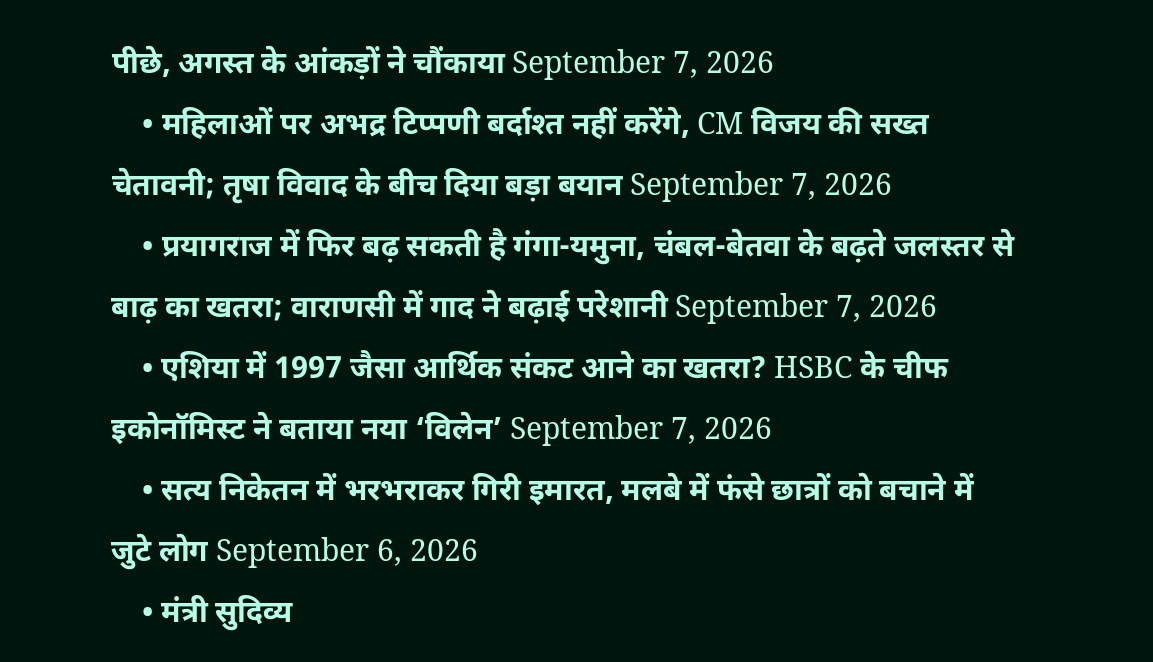पीछे, अगस्त के आंकड़ों ने चौंकाया September 7, 2026
    • महिलाओं पर अभद्र टिप्पणी बर्दाश्त नहीं करेंगे, CM विजय की सख्त चेतावनी; तृषा विवाद के बीच दिया बड़ा बयान September 7, 2026
    • प्रयागराज में फिर बढ़ सकती है गंगा-यमुना, चंबल-बेतवा के बढ़ते जलस्तर से बाढ़ का खतरा; वाराणसी में गाद ने बढ़ाई परेशानी September 7, 2026
    • एशिया में 1997 जैसा आर्थिक संकट आने का खतरा? HSBC के चीफ इकोनॉमिस्ट ने बताया नया ‘विलेन’ September 7, 2026
    • सत्य निकेतन में भरभराकर गिरी इमारत, मलबे में फंसे छात्रों को बचाने में जुटे लोग September 6, 2026
    • मंत्री सुदिव्य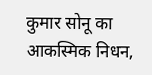कुमार सोनू का आकस्मिक निधन,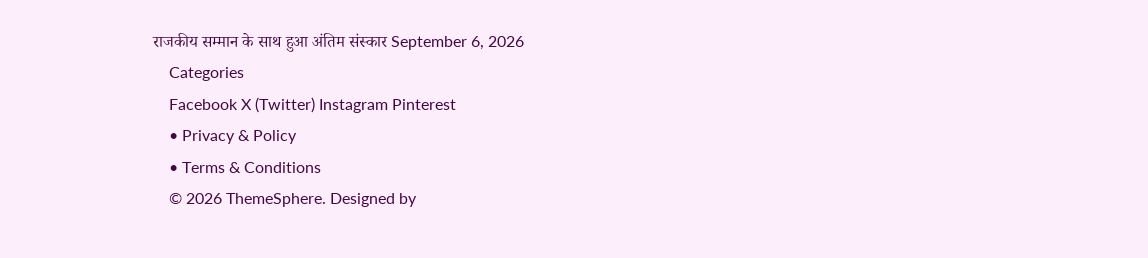राजकीय सम्मान के साथ हुआ अंतिम संस्कार September 6, 2026
    Categories
    Facebook X (Twitter) Instagram Pinterest
    • Privacy & Policy
    • Terms & Conditions
    © 2026 ThemeSphere. Designed by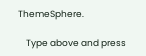ThemeSphere.

    Type above and press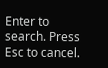Enter to search. Press Esc to cancel.